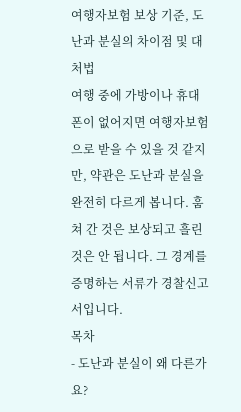여행자보험 보상 기준, 도난과 분실의 차이점 및 대처법
여행 중에 가방이나 휴대폰이 없어지면 여행자보험으로 받을 수 있을 것 같지만, 약관은 도난과 분실을 완전히 다르게 봅니다. 훔쳐 간 것은 보상되고 흘린 것은 안 됩니다. 그 경계를 증명하는 서류가 경찰신고서입니다.
목차
- 도난과 분실이 왜 다른가요?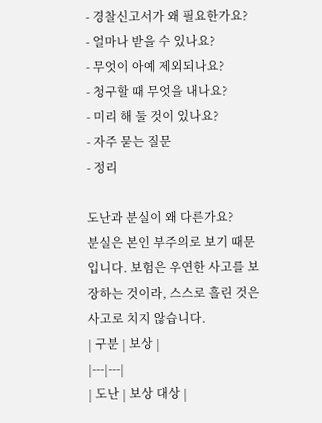- 경찰신고서가 왜 필요한가요?
- 얼마나 받을 수 있나요?
- 무엇이 아예 제외되나요?
- 청구할 때 무엇을 내나요?
- 미리 해 둘 것이 있나요?
- 자주 묻는 질문
- 정리

도난과 분실이 왜 다른가요?
분실은 본인 부주의로 보기 때문입니다. 보험은 우연한 사고를 보장하는 것이라, 스스로 흘린 것은 사고로 치지 않습니다.
| 구분 | 보상 |
|---|---|
| 도난 | 보상 대상 |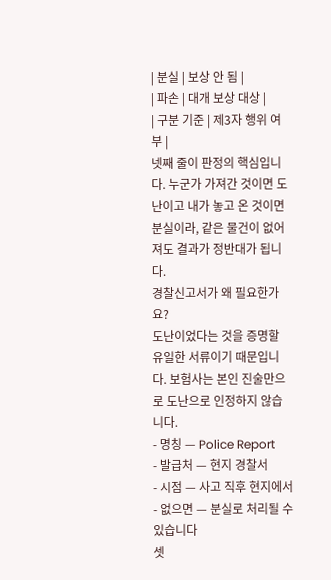| 분실 | 보상 안 됨 |
| 파손 | 대개 보상 대상 |
| 구분 기준 | 제3자 행위 여부 |
넷째 줄이 판정의 핵심입니다. 누군가 가져간 것이면 도난이고 내가 놓고 온 것이면 분실이라, 같은 물건이 없어져도 결과가 정반대가 됩니다.
경찰신고서가 왜 필요한가요?
도난이었다는 것을 증명할 유일한 서류이기 때문입니다. 보험사는 본인 진술만으로 도난으로 인정하지 않습니다.
- 명칭 — Police Report
- 발급처 — 현지 경찰서
- 시점 — 사고 직후 현지에서
- 없으면 — 분실로 처리될 수 있습니다
셋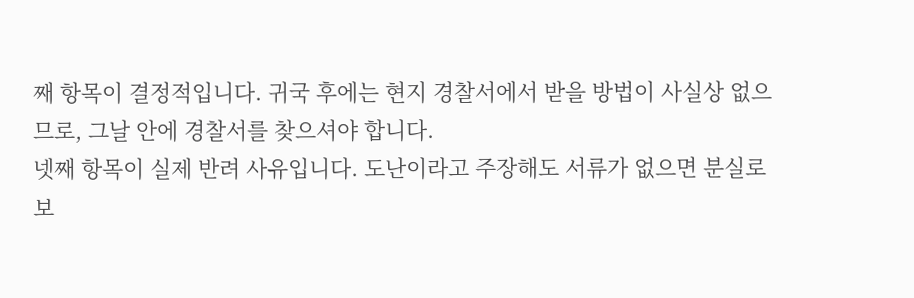째 항목이 결정적입니다. 귀국 후에는 현지 경찰서에서 받을 방법이 사실상 없으므로, 그날 안에 경찰서를 찾으셔야 합니다.
넷째 항목이 실제 반려 사유입니다. 도난이라고 주장해도 서류가 없으면 분실로 보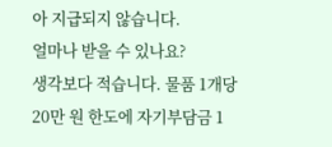아 지급되지 않습니다.
얼마나 받을 수 있나요?
생각보다 적습니다. 물품 1개당 20만 원 한도에 자기부담금 1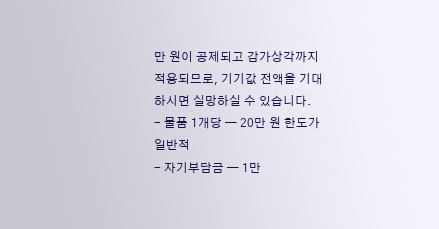만 원이 공제되고 감가상각까지 적용되므로, 기기값 전액을 기대하시면 실망하실 수 있습니다.
- 물품 1개당 — 20만 원 한도가 일반적
- 자기부담금 — 1만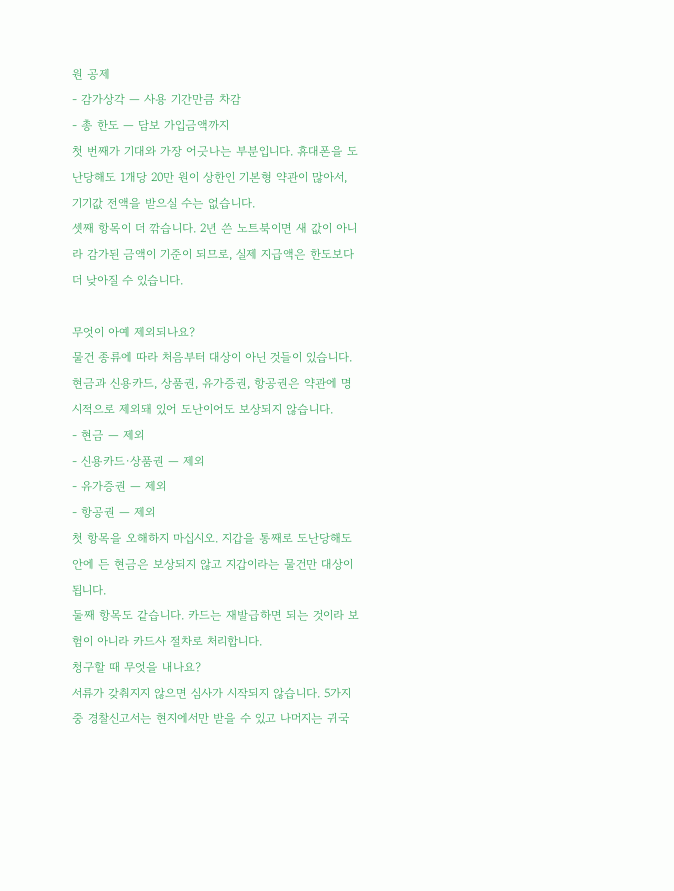원 공제
- 감가상각 — 사용 기간만큼 차감
- 총 한도 — 담보 가입금액까지
첫 번째가 기대와 가장 어긋나는 부분입니다. 휴대폰을 도난당해도 1개당 20만 원이 상한인 기본형 약관이 많아서, 기기값 전액을 받으실 수는 없습니다.
셋째 항목이 더 깎습니다. 2년 쓴 노트북이면 새 값이 아니라 감가된 금액이 기준이 되므로, 실제 지급액은 한도보다 더 낮아질 수 있습니다.

무엇이 아예 제외되나요?
물건 종류에 따라 처음부터 대상이 아닌 것들이 있습니다. 현금과 신용카드, 상품권, 유가증권, 항공권은 약관에 명시적으로 제외돼 있어 도난이어도 보상되지 않습니다.
- 현금 — 제외
- 신용카드·상품권 — 제외
- 유가증권 — 제외
- 항공권 — 제외
첫 항목을 오해하지 마십시오. 지갑을 통째로 도난당해도 안에 든 현금은 보상되지 않고 지갑이라는 물건만 대상이 됩니다.
둘째 항목도 같습니다. 카드는 재발급하면 되는 것이라 보험이 아니라 카드사 절차로 처리합니다.
청구할 때 무엇을 내나요?
서류가 갖춰지지 않으면 심사가 시작되지 않습니다. 5가지 중 경찰신고서는 현지에서만 받을 수 있고 나머지는 귀국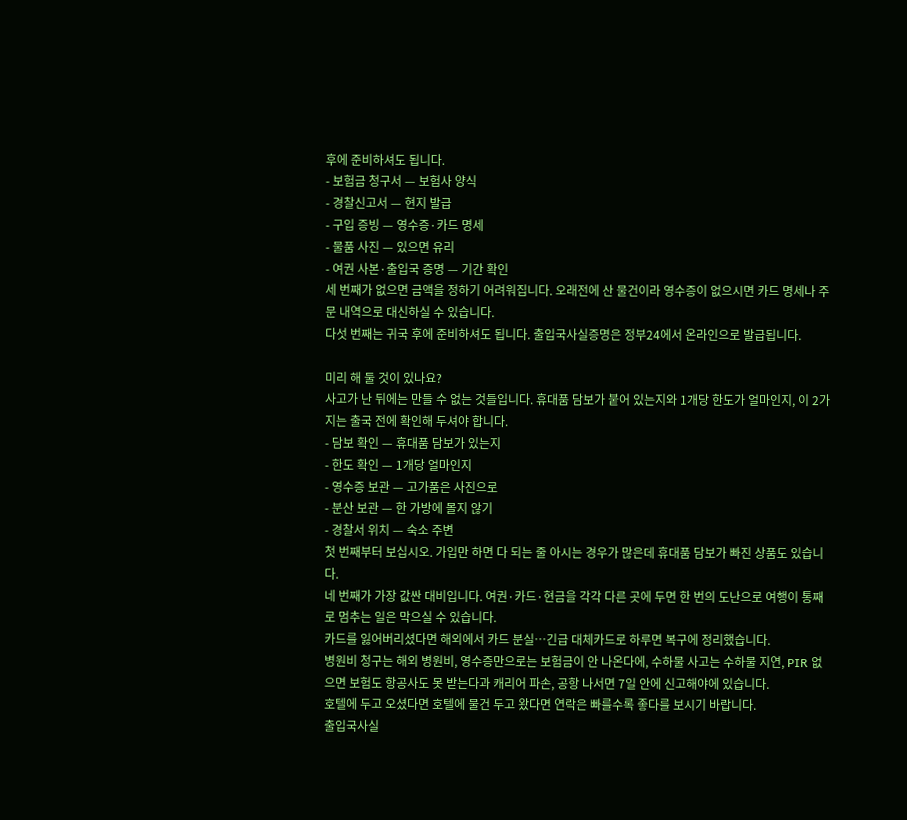후에 준비하셔도 됩니다.
- 보험금 청구서 — 보험사 양식
- 경찰신고서 — 현지 발급
- 구입 증빙 — 영수증·카드 명세
- 물품 사진 — 있으면 유리
- 여권 사본·출입국 증명 — 기간 확인
세 번째가 없으면 금액을 정하기 어려워집니다. 오래전에 산 물건이라 영수증이 없으시면 카드 명세나 주문 내역으로 대신하실 수 있습니다.
다섯 번째는 귀국 후에 준비하셔도 됩니다. 출입국사실증명은 정부24에서 온라인으로 발급됩니다.

미리 해 둘 것이 있나요?
사고가 난 뒤에는 만들 수 없는 것들입니다. 휴대품 담보가 붙어 있는지와 1개당 한도가 얼마인지, 이 2가지는 출국 전에 확인해 두셔야 합니다.
- 담보 확인 — 휴대품 담보가 있는지
- 한도 확인 — 1개당 얼마인지
- 영수증 보관 — 고가품은 사진으로
- 분산 보관 — 한 가방에 몰지 않기
- 경찰서 위치 — 숙소 주변
첫 번째부터 보십시오. 가입만 하면 다 되는 줄 아시는 경우가 많은데 휴대품 담보가 빠진 상품도 있습니다.
네 번째가 가장 값싼 대비입니다. 여권·카드·현금을 각각 다른 곳에 두면 한 번의 도난으로 여행이 통째로 멈추는 일은 막으실 수 있습니다.
카드를 잃어버리셨다면 해외에서 카드 분실…긴급 대체카드로 하루면 복구에 정리했습니다.
병원비 청구는 해외 병원비, 영수증만으로는 보험금이 안 나온다에, 수하물 사고는 수하물 지연, PIR 없으면 보험도 항공사도 못 받는다과 캐리어 파손, 공항 나서면 7일 안에 신고해야에 있습니다.
호텔에 두고 오셨다면 호텔에 물건 두고 왔다면 연락은 빠를수록 좋다를 보시기 바랍니다.
출입국사실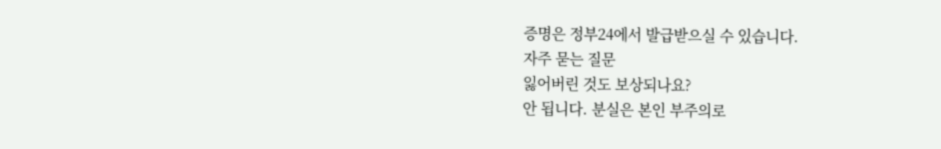증명은 정부24에서 발급받으실 수 있습니다.
자주 묻는 질문
잃어버린 것도 보상되나요?
안 됩니다. 분실은 본인 부주의로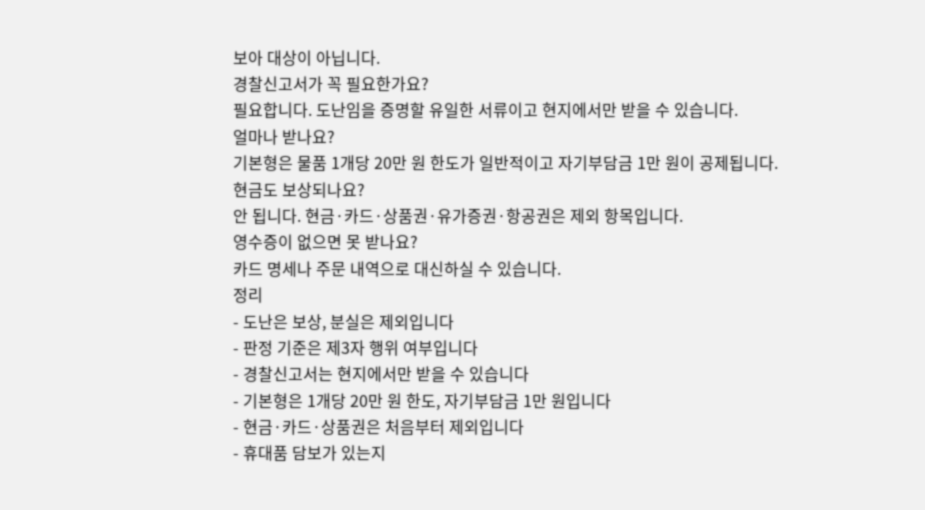보아 대상이 아닙니다.
경찰신고서가 꼭 필요한가요?
필요합니다. 도난임을 증명할 유일한 서류이고 현지에서만 받을 수 있습니다.
얼마나 받나요?
기본형은 물품 1개당 20만 원 한도가 일반적이고 자기부담금 1만 원이 공제됩니다.
현금도 보상되나요?
안 됩니다. 현금·카드·상품권·유가증권·항공권은 제외 항목입니다.
영수증이 없으면 못 받나요?
카드 명세나 주문 내역으로 대신하실 수 있습니다.
정리
- 도난은 보상, 분실은 제외입니다
- 판정 기준은 제3자 행위 여부입니다
- 경찰신고서는 현지에서만 받을 수 있습니다
- 기본형은 1개당 20만 원 한도, 자기부담금 1만 원입니다
- 현금·카드·상품권은 처음부터 제외입니다
- 휴대품 담보가 있는지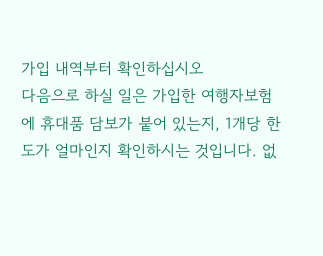가입 내역부터 확인하십시오
다음으로 하실 일은 가입한 여행자보험에 휴대품 담보가 붙어 있는지, 1개당 한도가 얼마인지 확인하시는 것입니다. 없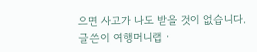으면 사고가 나도 받을 것이 없습니다.
글쓴이 여행머니랩 ·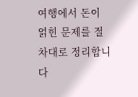여행에서 돈이 얽힌 문제를 절차대로 정리합니다